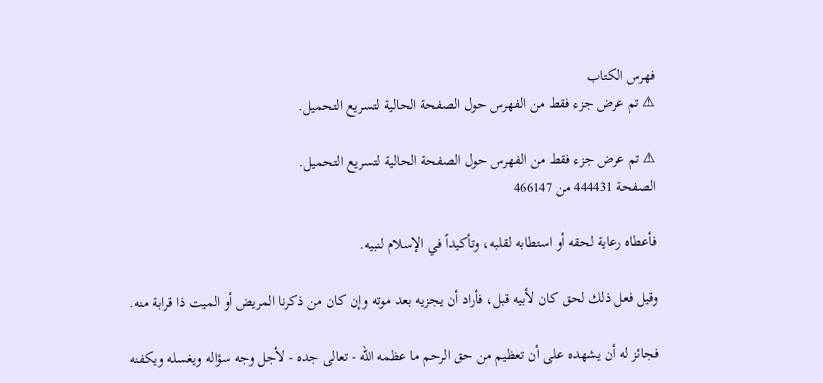فهرس الكتاب
⚠ تم عرض جزء فقط من الفهرس حول الصفحة الحالية لتسريع التحميل.

⚠ تم عرض جزء فقط من الفهرس حول الصفحة الحالية لتسريع التحميل.
الصفحة 444431 من 466147

فأعطاه رعاية لحقه أو استطابه لقلبه، وتأكيداً في الإسلام لنبيه.

وقيل فعل ذلك لحق كان لأبيه قبل، فأراد أن يجزيه بعد موته وإن كان من ذكرنا المريض أو الميت ذا قرابة منه.

فجائز له أن يشهده على أن تعظيم من حق الرحم ما عظمه الله - تعالى جده - لأجل وجه سؤاله ويغسله ويكفنه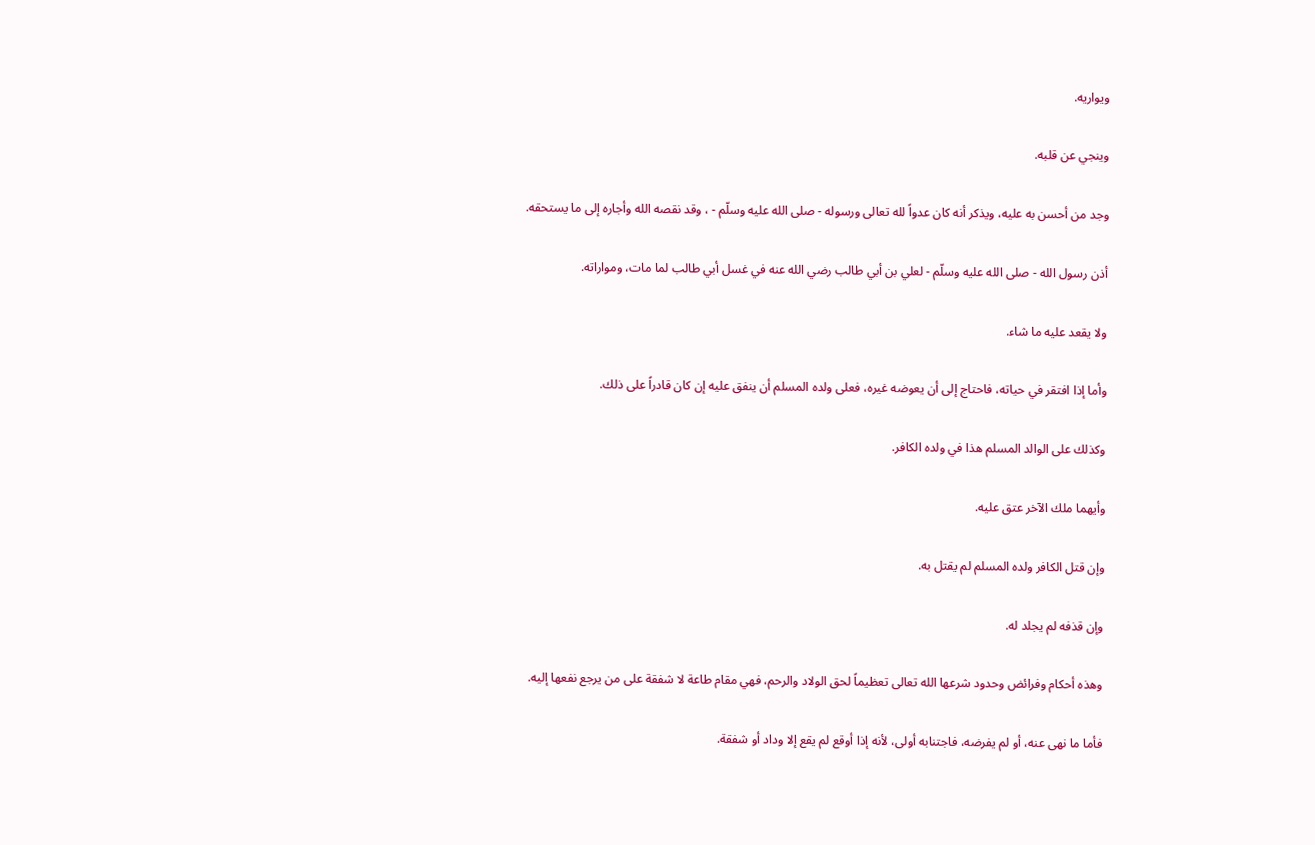ويواريه.

وينجي عن قلبه.

وجد من أحسن به عليه، ويذكر أنه كان عدواً لله تعالى ورسوله - صلى الله عليه وسلّم - ، وقد نقصه الله وأجاره إلى ما يستحقه.

أذن رسول الله - صلى الله عليه وسلّم - لعلي بن أبي طالب رضي الله عنه في غسل أبي طالب لما مات، ومواراته.

ولا يقعد عليه ما شاء.

وأما إذا افتقر في حياته، فاحتاج إلى أن يعوضه غيره، فعلى ولده المسلم أن ينفق عليه إن كان قادراً على ذلك.

وكذلك على الوالد المسلم هذا في ولده الكافر.

وأيهما ملك الآخر عتق عليه.

وإن قتل الكافر ولده المسلم لم يقتل به.

وإن قذفه لم يجلد له.

وهذه أحكام وفرائض وحدود شرعها الله تعالى تعظيماً لحق الولاد والرحم، فهي مقام طاعة لا شفقة على من يرجع نفعها إليه.

فأما ما نهى عنه، أو لم يفرضه، فاجتنابه أولى، لأنه إذا أوقع لم يقع إلا وداد أو شفقة.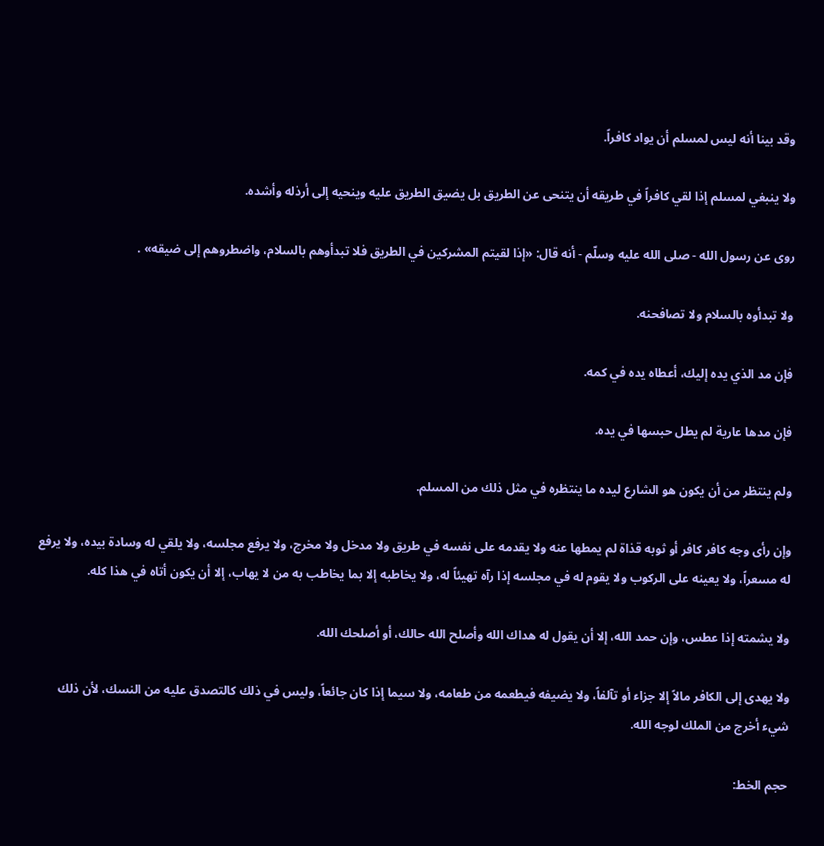وقد بينا أنه ليس لمسلم أن يواد كافراً.

ولا ينبغي لمسلم إذا لقي كافراً في طريقه أن يتنحى عن الطريق بل يضيق الطريق عليه وينحيه إلى أرذله وأشده.

روى عن رسول الله - صلى الله عليه وسلّم - أنه قال: «إذا لقيتم المشركين في الطريق فلا تبدأوهم بالسلام، واضطروهم إلى ضيقه» .

ولا تبدأوه بالسلام ولا تصافحنه.

فإن مد الذي يده إليك، أعطاه يده في كمه.

فإن مدها عارية لم يطل حبسها في يده.

ولم ينتظر من أن يكون هو الشارع ليده ما ينتظره في مثل ذلك من المسلم.

وإن رأى وجه كافر كافر أو ثوبه قذاة لم يمطها عنه ولا يقدمه على نفسه في طريق ولا مدخل ولا مخرج، ولا يرفع مجلسه، ولا يلقي له وسادة بيده، ولا يرفع له مسعراً، ولا يعينه على الركوب ولا يقوم له في مجلسه إذا رآه تهيئاً له، ولا يخاطبه إلا بما يخاطب به من لا يهاب، إلا أن يكون أتاه في هذا كله.

ولا يشمته إذا عطس، وإن حمد الله، إلا أن يقول له هداك الله وأصلح الله حالك، أو أصلحك الله.

ولا يهدى إلى الكافر مالاً إلا جزاء أو تآلفاً، ولا يضيفه فيطعمه من طعامه، ولا سيما إذا كان جائعاً، وليس في ذلك كالتصدق عليه من النسك، لأن ذلك شيء أخرج من الملك لوجه الله.

حجم الخط: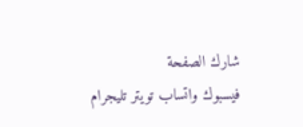شارك الصفحة
فيسبوك واتساب تويتر تليجرام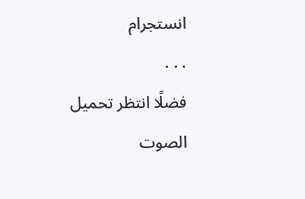انستجرام
. . .
فضلًا انتظر تحميل الصوت